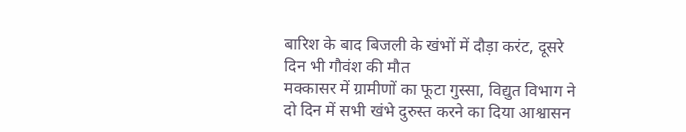बारिश के बाद बिजली के खंभों में दौड़ा करंट, दूसरे दिन भी गौवंश की मौत
मक्कासर में ग्रामीणों का फूटा गुस्सा, विद्युत विभाग ने दो दिन में सभी खंभे दुरुस्त करने का दिया आश्वासन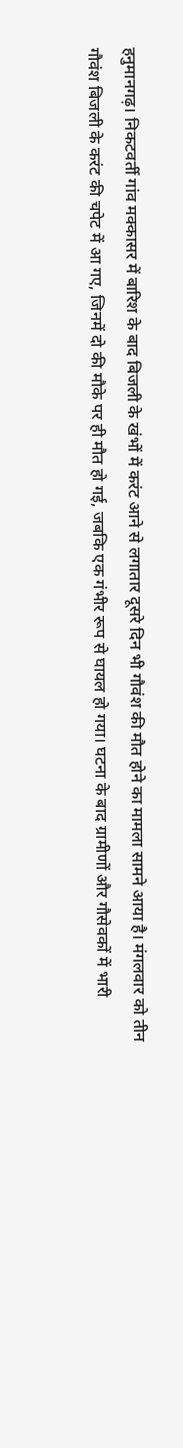हनुमानगढ़। निकटवर्ती गांव मक्कासर में बारिश के बाद बिजली के खंभों में करंट आने से लगातार दूसरे दिन भी गौवंश की मौत होने का मामला सामने आया है। मंगलवार को तीन गौवंश बिजली के करंट की चपेट में आ गए, जिनमें दो की मौके पर ही मौत हो गई, जबकि एक गंभीर रूप से घायल हो गया। घटना के बाद ग्रामीणों और गौसेवकों में भारी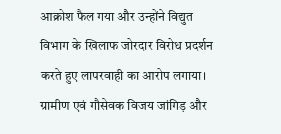आक्रोश फैल गया और उन्होंने विद्युत विभाग के खिलाफ जोरदार विरोध प्रदर्शन करते हुए लापरवाही का आरोप लगाया।
ग्रामीण एवं गौसेवक विजय जांगिड़ और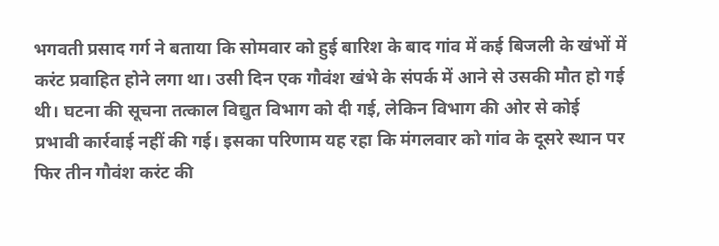भगवती प्रसाद गर्ग ने बताया कि सोमवार को हुई बारिश के बाद गांव में कई बिजली के खंभों में करंट प्रवाहित होने लगा था। उसी दिन एक गौवंश खंभे के संपर्क में आने से उसकी मौत हो गई थी। घटना की सूचना तत्काल विद्युत विभाग को दी गई, लेकिन विभाग की ओर से कोई प्रभावी कार्रवाई नहीं की गई। इसका परिणाम यह रहा कि मंगलवार को गांव के दूसरे स्थान पर फिर तीन गौवंश करंट की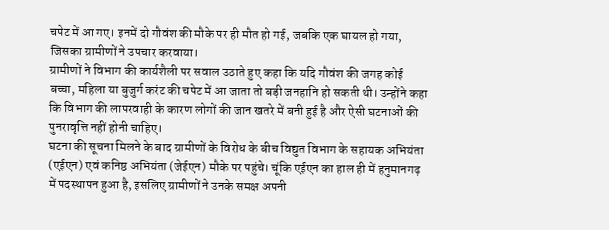चपेट में आ गए। इनमें दो गौवंश की मौके पर ही मौत हो गई, जबकि एक घायल हो गया, जिसका ग्रामीणों ने उपचार करवाया।
ग्रामीणों ने विभाग की कार्यशैली पर सवाल उठाते हुए कहा कि यदि गौवंश की जगह कोई बच्चा, महिला या बुजुर्ग करंट की चपेट में आ जाता तो बड़ी जनहानि हो सकती थी। उन्होंने कहा कि विभाग की लापरवाही के कारण लोगों की जान खतरे में बनी हुई है और ऐसी घटनाओं की पुनरावृत्ति नहीं होनी चाहिए।
घटना की सूचना मिलने के बाद ग्रामीणों के विरोध के बीच विद्युत विभाग के सहायक अभियंता (एईएन) एवं कनिष्ठ अभियंता (जेईएन) मौके पर पहुंचे। चूंकि एईएन का हाल ही में हनुमानगढ़ में पदस्थापन हुआ है, इसलिए ग्रामीणों ने उनके समक्ष अपनी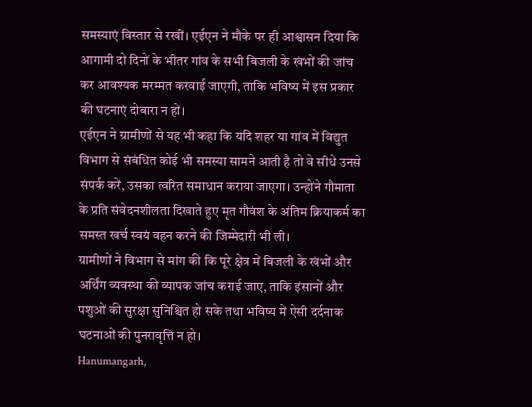समस्याएं विस्तार से रखीं। एईएन ने मौके पर ही आश्वासन दिया कि आगामी दो दिनों के भीतर गांव के सभी बिजली के खंभों की जांच कर आवश्यक मरम्मत करवाई जाएगी, ताकि भविष्य में इस प्रकार की घटनाएं दोबारा न हों।
एईएन ने ग्रामीणों से यह भी कहा कि यदि शहर या गांव में विद्युत विभाग से संबंधित कोई भी समस्या सामने आती है तो वे सीधे उनसे संपर्क करें, उसका त्वरित समाधान कराया जाएगा। उन्होंने गौमाता के प्रति संवेदनशीलता दिखाते हुए मृत गौवंश के अंतिम क्रियाकर्म का समस्त खर्च स्वयं वहन करने की जिम्मेदारी भी ली।
ग्रामीणों ने विभाग से मांग की कि पूरे क्षेत्र में बिजली के खंभों और अर्थिंग व्यवस्था की व्यापक जांच कराई जाए, ताकि इंसानों और पशुओं की सुरक्षा सुनिश्चित हो सके तथा भविष्य में ऐसी दर्दनाक घटनाओं की पुनरावृत्ति न हो।
Hanumangarh,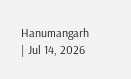Hanumangarh | Jul 14, 2026